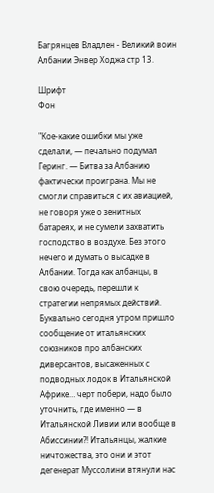Багрянцев Владлен - Великий воин Албании Энвер Ходжа стр 13.

Шрифт
Фон

"Кое-какие ошибки мы уже сделали, — печально подумал Геринг. — Битва за Албанию фактически проиграна. Мы не смогли справиться с их авиацией, не говоря уже о зенитных батареях, и не сумели захватить господство в воздухе. Без этого нечего и думать о высадке в Албании. Тогда как албанцы, в свою очередь, перешли к стратегии непрямых действий. Буквально сегодня утром пришло сообщение от итальянских союзников про албанских диверсантов, высаженных с подводных лодок в Итальянской Африке… черт побери, надо было уточнить, где именно — в Итальянской Ливии или вообще в Абиссинии?! Итальянцы, жалкие ничтожества, это они и этот дегенерат Муссолини втянули нас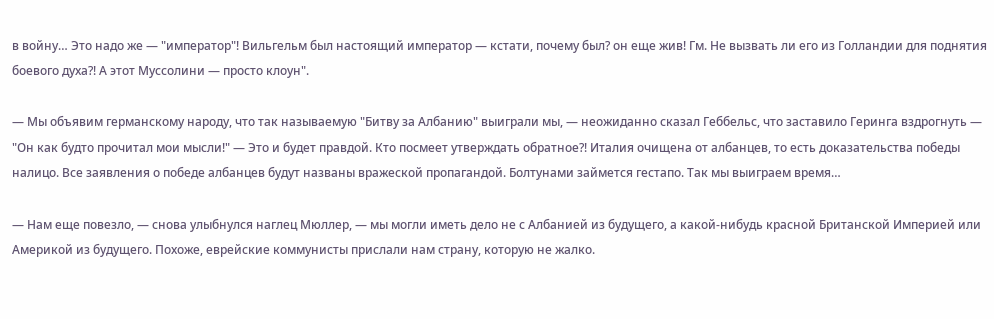в войну… Это надо же — "император"! Вильгельм был настоящий император — кстати, почему был? он еще жив! Гм. Не вызвать ли его из Голландии для поднятия боевого духа?! А этот Муссолини — просто клоун".

— Мы объявим германскому народу, что так называемую "Битву за Албанию" выиграли мы, — неожиданно сказал Геббельс, что заставило Геринга вздрогнуть — "Он как будто прочитал мои мысли!" — Это и будет правдой. Кто посмеет утверждать обратное?! Италия очищена от албанцев, то есть доказательства победы налицо. Все заявления о победе албанцев будут названы вражеской пропагандой. Болтунами займется гестапо. Так мы выиграем время…

— Нам еще повезло, — снова улыбнулся наглец Мюллер, — мы могли иметь дело не с Албанией из будущего, а какой-нибудь красной Британской Империей или Америкой из будущего. Похоже, еврейские коммунисты прислали нам страну, которую не жалко.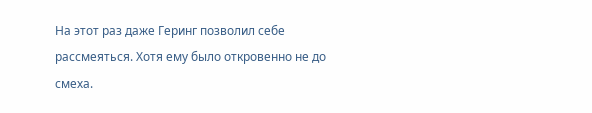На этот раз даже Геринг позволил себе рассмеяться. Хотя ему было откровенно не до смеха.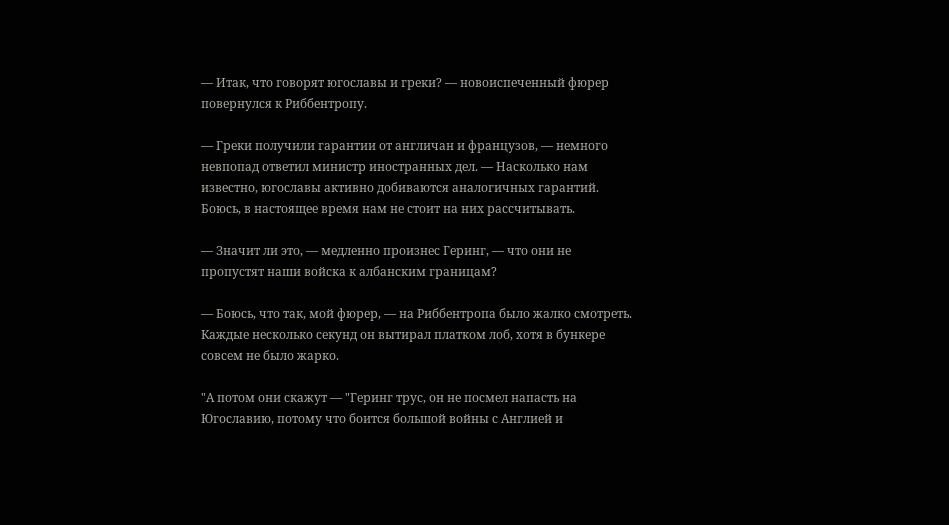— Итак, что говорят югославы и греки? — новоиспеченный фюрер повернулся к Риббентропу.

— Греки получили гарантии от англичан и французов, — немного невпопад ответил министр иностранных дел. — Насколько нам известно, югославы активно добиваются аналогичных гарантий. Боюсь, в настоящее время нам не стоит на них рассчитывать.

— Значит ли это, — медленно произнес Геринг, — что они не пропустят наши войска к албанским границам?

— Боюсь, что так, мой фюрер, — на Риббентропа было жалко смотреть. Каждые несколько секунд он вытирал платком лоб, хотя в бункере совсем не было жарко.

"А потом они скажут — "Геринг трус, он не посмел напасть на Югославию, потому что боится большой войны с Англией и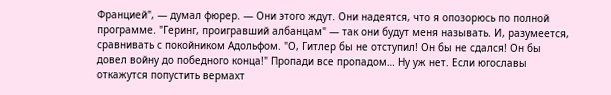Францией", — думал фюрер. — Они этого ждут. Они надеятся, что я опозорюсь по полной программе. "Геринг, проигравший албанцам" — так они будут меня называть. И, разумеется, сравнивать с покойником Адольфом. "О, Гитлер бы не отступил! Он бы не сдался! Он бы довел войну до победного конца!" Пропади все пропадом… Ну уж нет. Если югославы откажутся попустить вермахт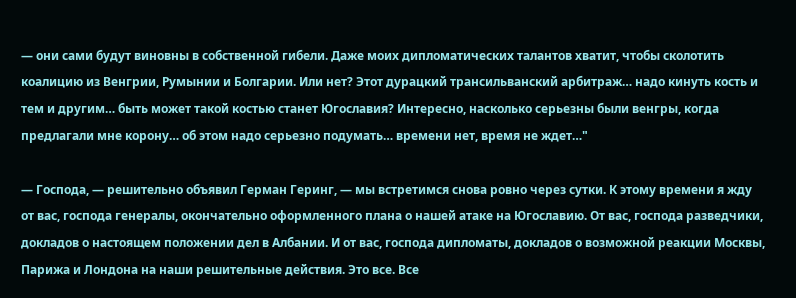— они сами будут виновны в собственной гибели. Даже моих дипломатических талантов хватит, чтобы сколотить коалицию из Венгрии, Румынии и Болгарии. Или нет? Этот дурацкий трансильванский арбитраж… надо кинуть кость и тем и другим… быть может такой костью станет Югославия? Интересно, насколько серьезны были венгры, когда предлагали мне корону… об этом надо серьезно подумать… времени нет, время не ждет…"

— Господа, — решительно объявил Герман Геринг, — мы встретимся снова ровно через сутки. К этому времени я жду от вас, господа генералы, окончательно оформленного плана о нашей атаке на Югославию. От вас, господа разведчики, докладов о настоящем положении дел в Албании. И от вас, господа дипломаты, докладов о возможной реакции Москвы, Парижа и Лондона на наши решительные действия. Это все. Все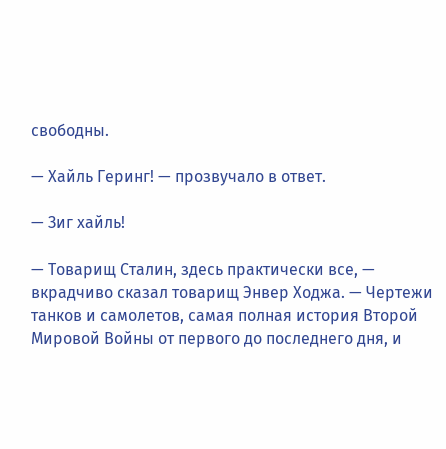свободны.

— Хайль Геринг! — прозвучало в ответ.

— Зиг хайль!

— Товарищ Сталин, здесь практически все, — вкрадчиво сказал товарищ Энвер Ходжа. — Чертежи танков и самолетов, самая полная история Второй Мировой Войны от первого до последнего дня, и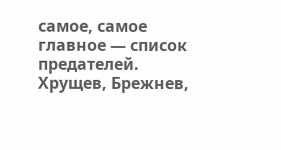самое, самое главное — список предателей. Хрущев, Брежнев,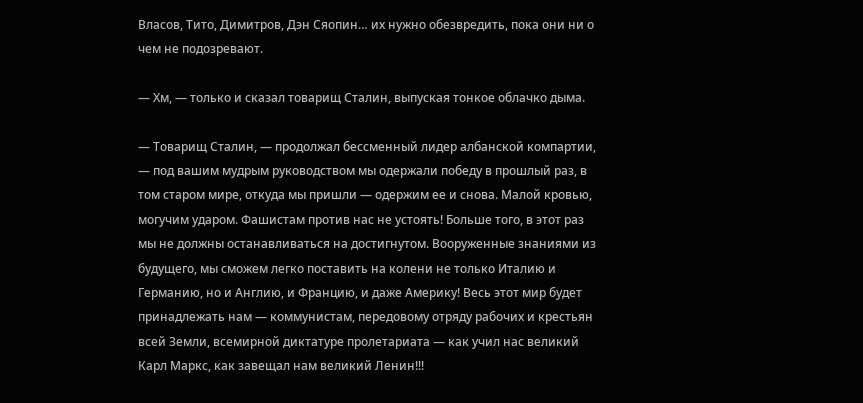Власов, Тито, Димитров, Дэн Сяопин… их нужно обезвредить, пока они ни о чем не подозревают.

— Хм, — только и сказал товарищ Сталин, выпуская тонкое облачко дыма.

— Товарищ Сталин, — продолжал бессменный лидер албанской компартии, — под вашим мудрым руководством мы одержали победу в прошлый раз, в том старом мире, откуда мы пришли — одержим ее и снова. Малой кровью, могучим ударом. Фашистам против нас не устоять! Больше того, в этот раз мы не должны останавливаться на достигнутом. Вооруженные знаниями из будущего, мы сможем легко поставить на колени не только Италию и Германию, но и Англию, и Францию, и даже Америку! Весь этот мир будет принадлежать нам — коммунистам, передовому отряду рабочих и крестьян всей Земли, всемирной диктатуре пролетариата — как учил нас великий Карл Маркс, как завещал нам великий Ленин!!!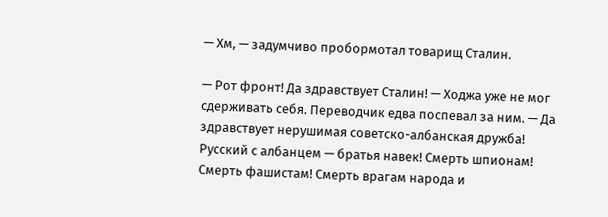— Хм, — задумчиво пробормотал товарищ Сталин.

— Рот фронт! Да здравствует Сталин! — Ходжа уже не мог сдерживать себя. Переводчик едва поспевал за ним. — Да здравствует нерушимая советско-албанская дружба! Русский с албанцем — братья навек! Смерть шпионам! Смерть фашистам! Смерть врагам народа и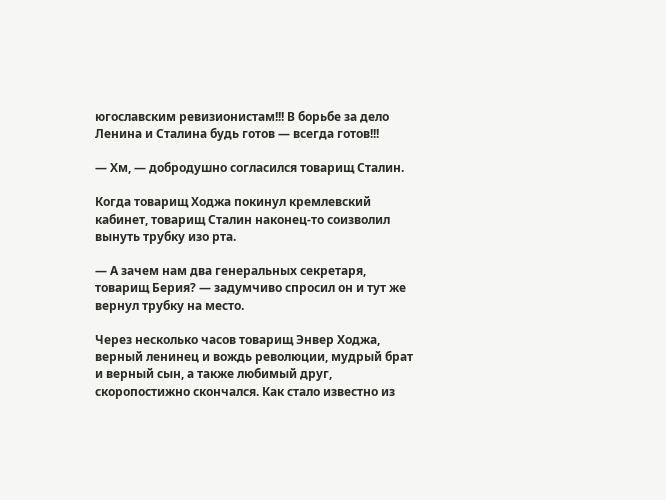югославским ревизионистам!!! В борьбе за дело Ленина и Сталина будь готов — всегда готов!!!

— Хм, — добродушно согласился товарищ Сталин.

Когда товарищ Ходжа покинул кремлевский кабинет, товарищ Сталин наконец-то соизволил вынуть трубку изо рта.

— А зачем нам два генеральных секретаря, товарищ Берия? — задумчиво спросил он и тут же вернул трубку на место.

Через несколько часов товарищ Энвер Ходжа, верный ленинец и вождь революции, мудрый брат и верный сын, а также любимый друг, скоропостижно скончался. Как стало известно из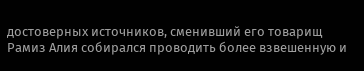достоверных источников, сменивший его товарищ Рамиз Алия собирался проводить более взвешенную и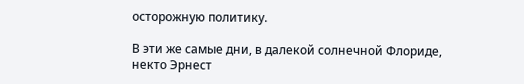осторожную политику.

В эти же самые дни, в далекой солнечной Флориде, некто Эрнест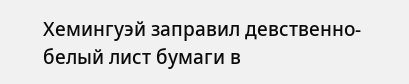Хемингуэй заправил девственно-белый лист бумаги в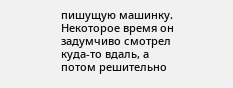пишущую машинку. Некоторое время он задумчиво смотрел куда-то вдаль, а потом решительно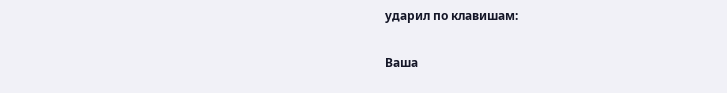ударил по клавишам:

Ваша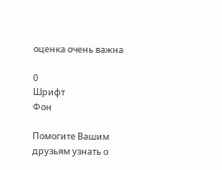оценка очень важна

0
Шрифт
Фон

Помогите Вашим друзьям узнать о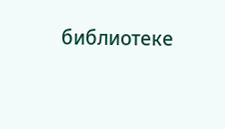библиотеке